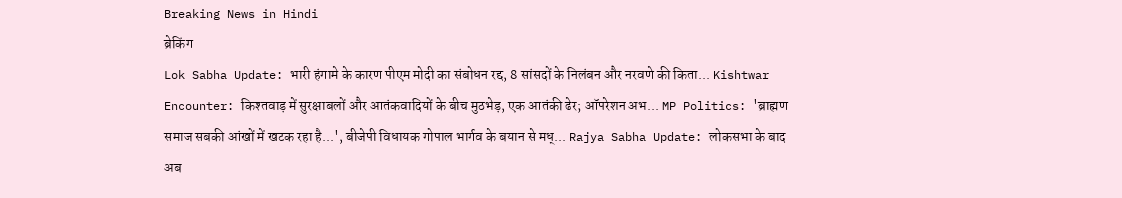Breaking News in Hindi
ब्रेकिंग
Lok Sabha Update: भारी हंगामे के कारण पीएम मोदी का संबोधन रद्द, 8 सांसदों के निलंबन और नरवणे की किता... Kishtwar Encounter: किश्तवाड़ में सुरक्षाबलों और आतंकवादियों के बीच मुठभेड़, एक आतंकी ढेर; ऑपरेशन अभ... MP Politics: 'ब्राह्मण समाज सबकी आंखों में खटक रहा है...', बीजेपी विधायक गोपाल भार्गव के बयान से मध्... Rajya Sabha Update: लोकसभा के बाद अब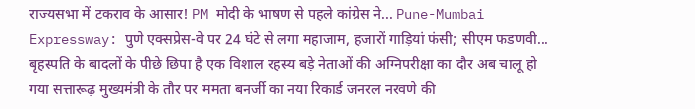राज्यसभा में टकराव के आसार! PM मोदी के भाषण से पहले कांग्रेस ने... Pune-Mumbai Expressway: पुणे एक्सप्रेस-वे पर 24 घंटे से लगा महाजाम, हजारों गाड़ियां फंसी; सीएम फडणवी... बृहस्पति के बादलों के पीछे छिपा है एक विशाल रहस्य बड़े नेताओं की अग्निपरीक्षा का दौर अब चालू हो गया सत्तारूढ़ मुख्यमंत्री के तौर पर ममता बनर्जी का नया रिकार्ड जनरल नरवणे की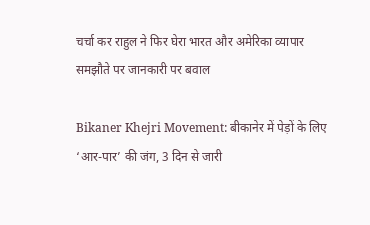चर्चा कर राहुल ने फिर घेरा भारत और अमेरिका व्यापार समझौते पर जानकारी पर बवाल

Bikaner Khejri Movement: बीकानेर में पेड़ों के लिए ‘आर-पार’ की जंग, 3 दिन से जारी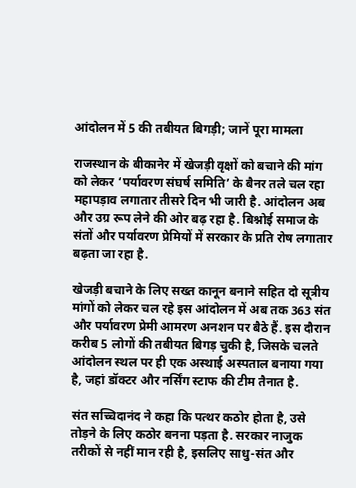आंदोलन में 5 की तबीयत बिगड़ी; जानें पूरा मामला

राजस्थान के बीकानेर में खेजड़ी वृक्षों को बचाने की मांग को लेकर ‘पर्यावरण संघर्ष समिति’ के बैनर तले चल रहा महापड़ाव लगातार तीसरे दिन भी जारी है. आंदोलन अब और उग्र रूप लेने की ओर बढ़ रहा है. बिश्नोई समाज के संतों और पर्यावरण प्रेमियों में सरकार के प्रति रोष लगातार बढ़ता जा रहा है.

खेजड़ी बचाने के लिए सख्त कानून बनाने सहित दो सूत्रीय मांगों को लेकर चल रहे इस आंदोलन में अब तक 363 संत और पर्यावरण प्रेमी आमरण अनशन पर बैठे हैं. इस दौरान करीब 5 लोगों की तबीयत बिगड़ चुकी है, जिसके चलते आंदोलन स्थल पर ही एक अस्थाई अस्पताल बनाया गया है, जहां डॉक्टर और नर्सिंग स्टाफ की टीम तैनात है.

संत सच्चिदानंद ने कहा कि पत्थर कठोर होता है, उसे तोड़ने के लिए कठोर बनना पड़ता है. सरकार नाजुक तरीकों से नहीं मान रही है, इसलिए साधु-संत और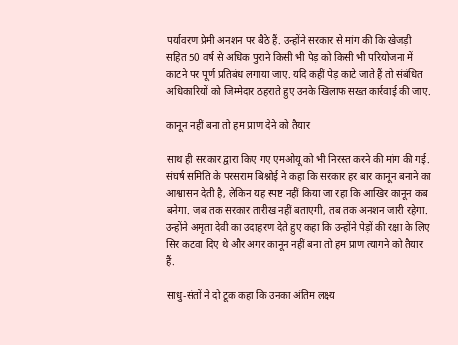पर्यावरण प्रेमी अनशन पर बैठे हैं. उन्होंने सरकार से मांग की कि खेजड़ी सहित 50 वर्ष से अधिक पुराने किसी भी पेड़ को किसी भी परियोजना में काटने पर पूर्ण प्रतिबंध लगाया जाए. यदि कहीं पेड़ काटे जाते हैं तो संबंधित अधिकारियों को जिम्मेदार ठहराते हुए उनके खिलाफ सख्त कार्रवाई की जाए.

कानून नहीं बना तो हम प्राण देने को तैयार

साथ ही सरकार द्वारा किए गए एमओयू को भी निरस्त करने की मांग की गई. संघर्ष समिति के परसराम बिश्नोई ने कहा कि सरकार हर बार कानून बनाने का आश्वासन देती है, लेकिन यह स्पष्ट नहीं किया जा रहा कि आखिर कानून कब बनेगा. जब तक सरकार तारीख नहीं बताएगी, तब तक अनशन जारी रहेगा. उन्होंने अमृता देवी का उदाहरण देते हुए कहा कि उन्होंने पेड़ों की रक्षा के लिए सिर कटवा दिए थे और अगर कानून नहीं बना तो हम प्राण त्यागने को तैयार हैं.

साधु-संतों ने दो टूक कहा कि उनका अंतिम लक्ष्य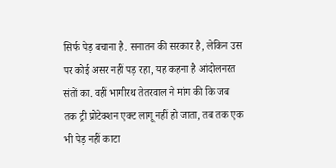सिर्फ पेड़ बचाना है. सनातन की सरकार है, लेकिन उस पर कोई असर नहीं पड़ रहा, यह कहना है आंदोलनरत संतों का. वहीं भागीरथ तेतरवाल ने मांग की कि जब तक ट्री प्रोटेक्शन एक्ट लागू नहीं हो जाता, तब तक एक भी पेड़ नहीं काटा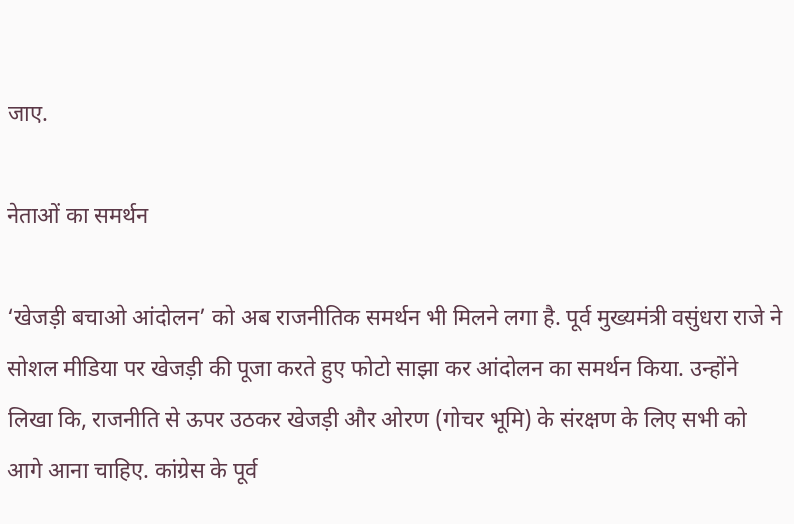जाए.

नेताओं का समर्थन

‘खेजड़ी बचाओ आंदोलन’ को अब राजनीतिक समर्थन भी मिलने लगा है. पूर्व मुख्यमंत्री वसुंधरा राजे ने सोशल मीडिया पर खेजड़ी की पूजा करते हुए फोटो साझा कर आंदोलन का समर्थन किया. उन्होंने लिखा कि, राजनीति से ऊपर उठकर खेजड़ी और ओरण (गोचर भूमि) के संरक्षण के लिए सभी को आगे आना चाहिए. कांग्रेस के पूर्व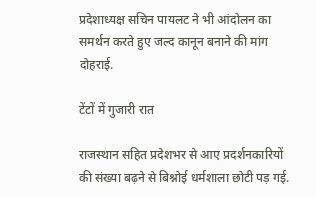प्रदेशाध्यक्ष सचिन पायलट ने भी आंदोलन का समर्थन करते हुए जल्द कानून बनाने की मांग दोहराई.

टेंटों में गुजारी रात

राजस्थान सहित प्रदेशभर से आए प्रदर्शनकारियों की संख्या बढ़ने से बिश्नोई धर्मशाला छोटी पड़ गई.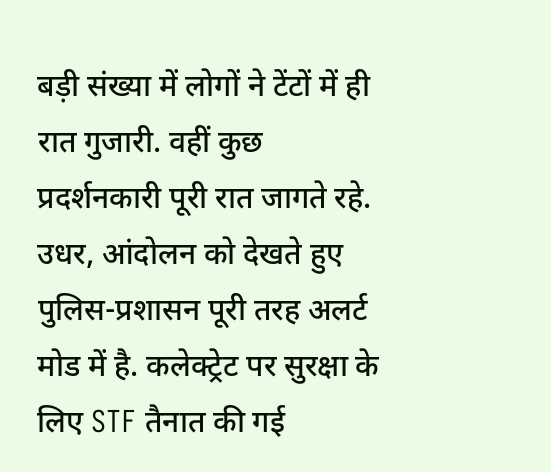बड़ी संख्या में लोगों ने टेंटों में ही रात गुजारी. वहीं कुछ प्रदर्शनकारी पूरी रात जागते रहे. उधर, आंदोलन को देखते हुए पुलिस-प्रशासन पूरी तरह अलर्ट मोड में है. कलेक्ट्रेट पर सुरक्षा के लिए STF तैनात की गई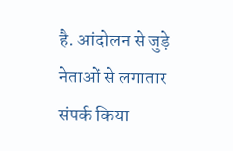है. आंदोलन से जुड़े नेताओं से लगातार संपर्क किया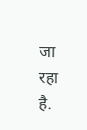जा रहा है.